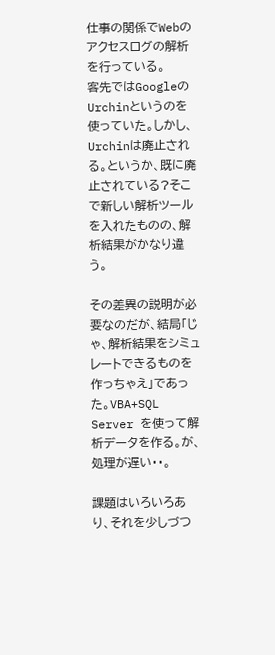仕事の関係でWebのアクセスログの解析を行っている。
客先ではGoogleのUrchinというのを使っていた。しかし、Urchinは廃止される。というか、既に廃止されている?そこで新しい解析ツールを入れたものの、解析結果がかなり違う。

その差異の説明が必要なのだが、結局「じゃ、解析結果をシミュレートできるものを作っちゃえ」であった。VBA+SQL Server を使って解析データを作る。が、処理が遅い・・。

課題はいろいろあり、それを少しづつ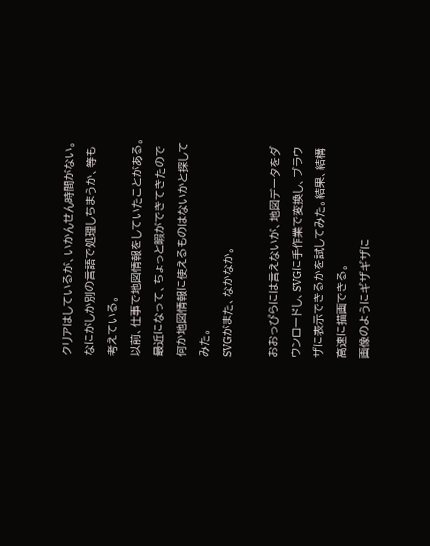クリアはしているが、いかんせん時間がない。なにがしか別の言語で処理しちまうか、等も考えている。
以前、仕事で地図情報をしていたことがある。
最近になって、ちょっと暇ができてきたので何か地図情報に使えるものはないかと探してみた。
SVGがまた、なかなか。

おおっぴらには言えないが、地図データをダウンロードし、SVGに手作業で変換し、ブラウザに表示できるかを試してみた。結果、結構高速に描画できる。
画像のようにギザギザに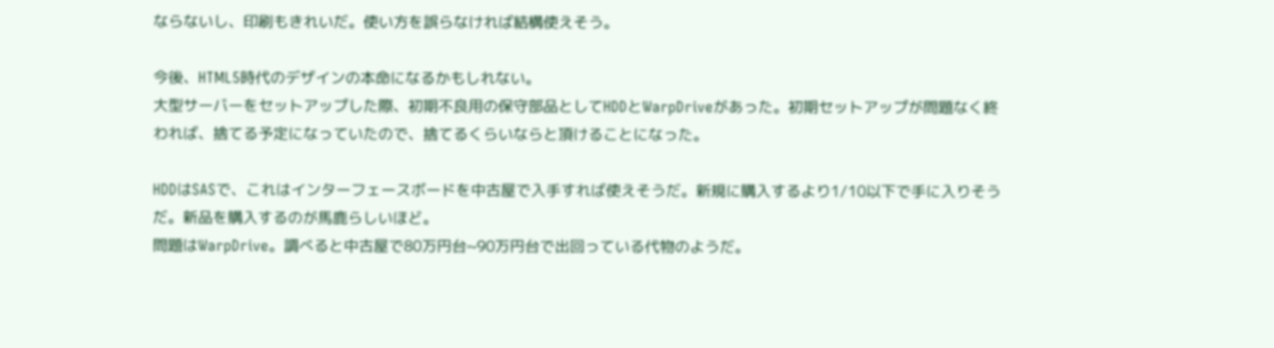ならないし、印刷もきれいだ。使い方を誤らなければ結構使えそう。

今後、HTML5時代のデザインの本命になるかもしれない。
大型サーバーをセットアップした際、初期不良用の保守部品としてHDDとWarpDriveがあった。初期セットアップが問題なく終われば、捨てる予定になっていたので、捨てるくらいならと頂けることになった。

HDDはSASで、これはインターフェースボードを中古屋で入手すれば使えそうだ。新規に購入するより1/10以下で手に入りそうだ。新品を購入するのが馬鹿らしいほど。
問題はWarpDrive。調べると中古屋で80万円台~90万円台で出回っている代物のようだ。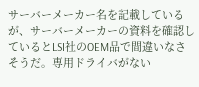サーバーメーカー名を記載しているが、サーバーメーカーの資料を確認しているとLSI社のOEM品で間違いなさそうだ。専用ドライバがない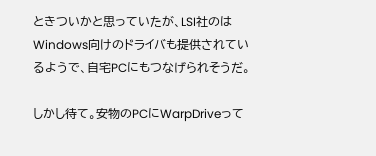ときついかと思っていたが、LSI社のはWindows向けのドライバも提供されているようで、自宅PCにもつなげられそうだ。

しかし待て。安物のPCにWarpDriveって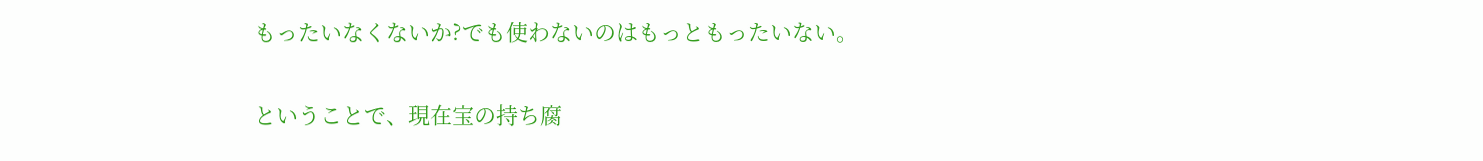もったいなくないか?でも使わないのはもっともったいない。

ということで、現在宝の持ち腐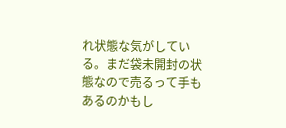れ状態な気がしている。まだ袋未開封の状態なので売るって手もあるのかもし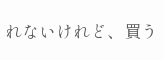れないけれど、買う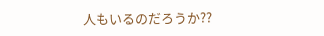人もいるのだろうか??